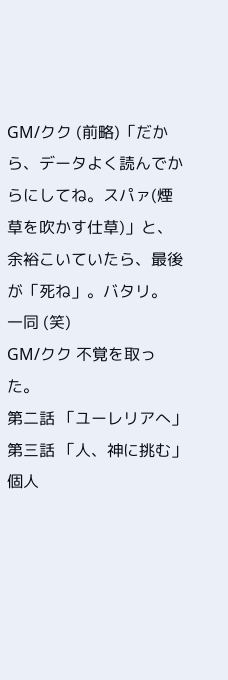GM/クク (前略)「だから、データよく読んでからにしてね。スパァ(煙草を吹かす仕草)」と、余裕こいていたら、最後が「死ね」。バタリ。
一同 (笑)
GM/クク 不覚を取った。
第二話 「ユーレリアへ」
第三話 「人、神に挑む」
個人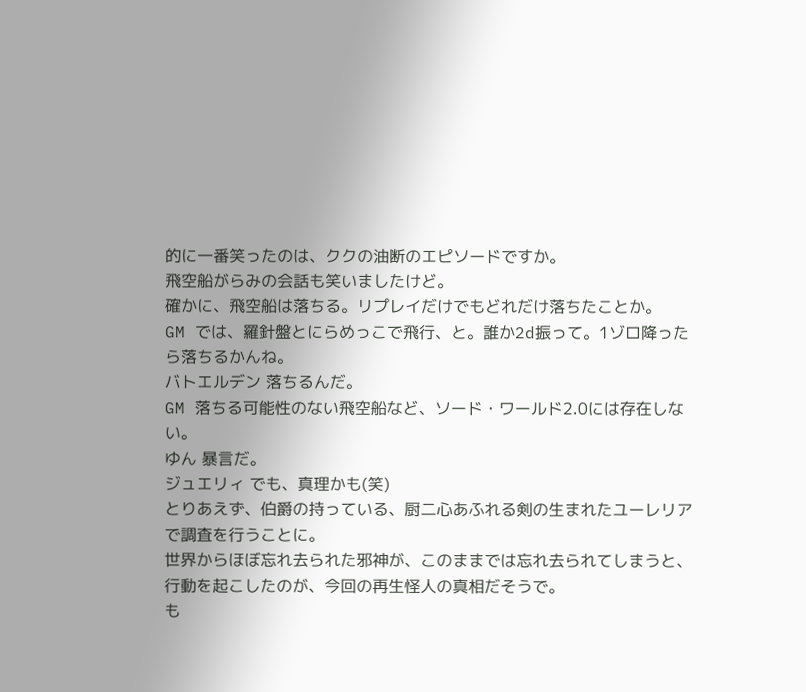的に一番笑ったのは、ククの油断のエピソードですか。
飛空船がらみの会話も笑いましたけど。
確かに、飛空船は落ちる。リプレイだけでもどれだけ落ちたことか。
GM では、羅針盤とにらめっこで飛行、と。誰か2d振って。1ゾロ降ったら落ちるかんね。
バトエルデン 落ちるんだ。
GM 落ちる可能性のない飛空船など、ソード・ワールド2.0には存在しない。
ゆん 暴言だ。
ジュエリィ でも、真理かも(笑)
とりあえず、伯爵の持っている、厨二心あふれる剣の生まれたユーレリアで調査を行うことに。
世界からほぼ忘れ去られた邪神が、このままでは忘れ去られてしまうと、行動を起こしたのが、今回の再生怪人の真相だそうで。
も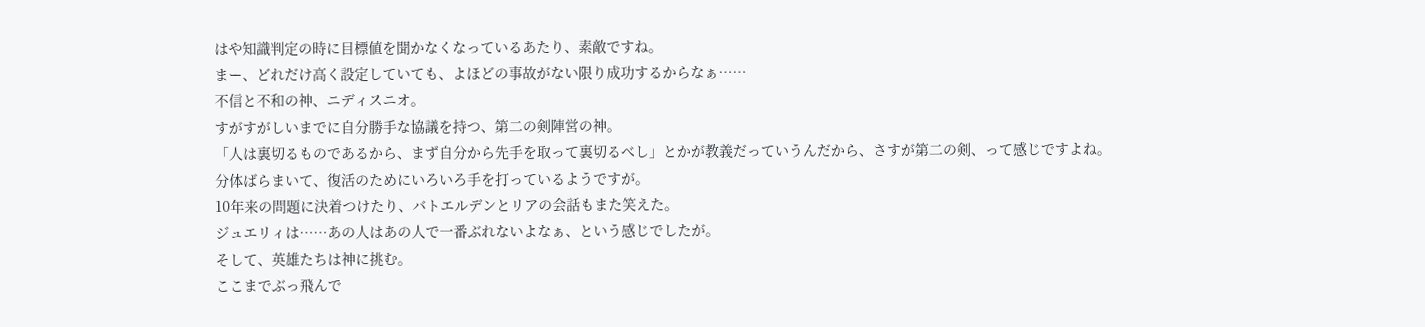はや知識判定の時に目標値を聞かなくなっているあたり、素敵ですね。
まー、どれだけ高く設定していても、よほどの事故がない限り成功するからなぁ……
不信と不和の神、ニディスニオ。
すがすがしいまでに自分勝手な協議を持つ、第二の剣陣営の神。
「人は裏切るものであるから、まず自分から先手を取って裏切るべし」とかが教義だっていうんだから、さすが第二の剣、って感じですよね。
分体ばらまいて、復活のためにいろいろ手を打っているようですが。
10年来の問題に決着つけたり、バトエルデンとリアの会話もまた笑えた。
ジュエリィは……あの人はあの人で一番ぶれないよなぁ、という感じでしたが。
そして、英雄たちは神に挑む。
ここまでぶっ飛んで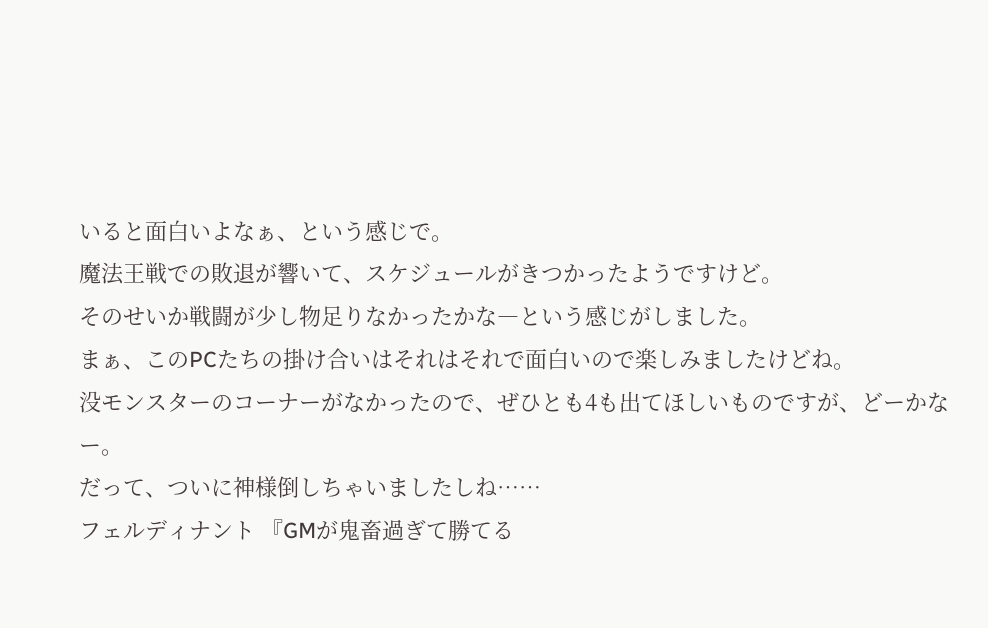いると面白いよなぁ、という感じで。
魔法王戦での敗退が響いて、スケジュールがきつかったようですけど。
そのせいか戦闘が少し物足りなかったかな―という感じがしました。
まぁ、このPCたちの掛け合いはそれはそれで面白いので楽しみましたけどね。
没モンスターのコーナーがなかったので、ぜひとも4も出てほしいものですが、どーかなー。
だって、ついに神様倒しちゃいましたしね……
フェルディナント 『GMが鬼畜過ぎて勝てる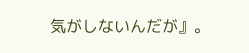気がしないんだが』。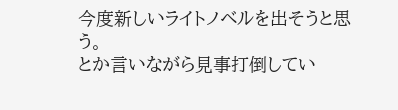今度新しいライトノベルを出そうと思う。
とか言いながら見事打倒してい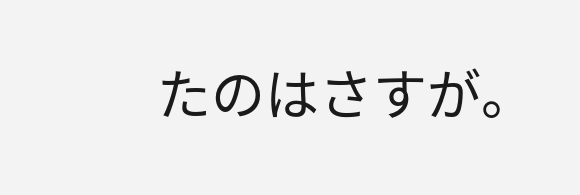たのはさすが。